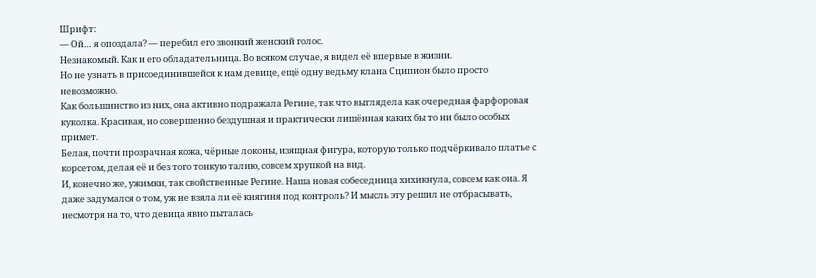Шрифт:
— Ой… я опоздала? — перебил его звонкий женский голос.
Незнакомый. Как и его обладательница. Во всяком случае, я видел её впервые в жизни.
Но не узнать в присоединившейся к нам девице, ещё одну ведьму клана Сципион было просто невозможно.
Как большинство из них, она активно подражала Регине, так что выглядела как очередная фарфоровая куколка. Красивая, но совершенно бездушная и практически лишённая каких бы то ни было особых примет.
Белая, почти прозрачная кожа, чёрные локоны, изящная фигура, которую только подчёркивало платье с корсетом, делая её и без того тонкую талию, совсем хрупкой на вид.
И, конечно же, ужимки, так свойственные Регине. Наша новая собеседница хихикнула, совсем как она. Я даже задумался о том, уж не взяла ли её княгиня под контроль? И мысль эту решил не отбрасывать, несмотря на то, что девица явно пыталась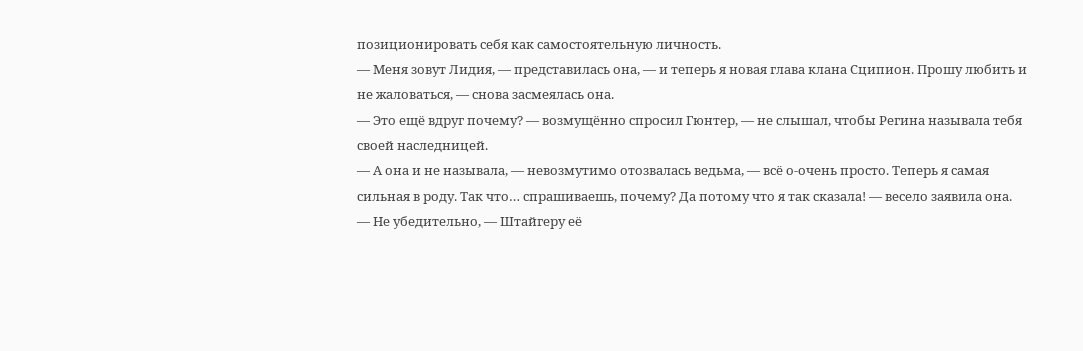позиционировать себя как самостоятельную личность.
— Меня зовут Лидия, — представилась она, — и теперь я новая глава клана Сципион. Прошу любить и не жаловаться, — снова засмеялась она.
— Это ещё вдруг почему? — возмущённо спросил Гюнтер, — не слышал, чтобы Регина называла тебя своей наследницей.
— А она и не называла, — невозмутимо отозвалась ведьма, — всё о-очень просто. Теперь я самая сильная в роду. Так что… спрашиваешь, почему? Да потому что я так сказала! — весело заявила она.
— Не убедительно, — Штайгеру её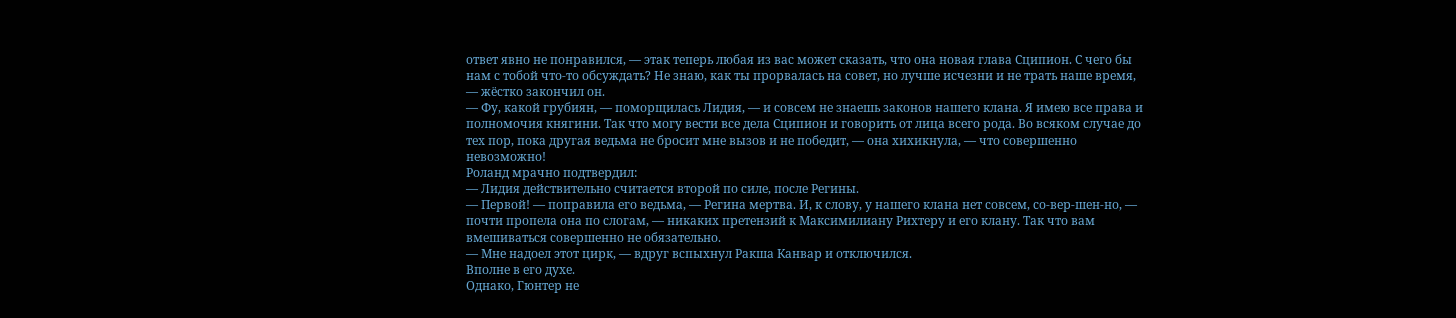ответ явно не понравился, — этак теперь любая из вас может сказать, что она новая глава Сципион. С чего бы нам с тобой что-то обсуждать? Не знаю, как ты прорвалась на совет, но лучше исчезни и не трать наше время, — жёстко закончил он.
— Фу, какой грубиян, — поморщилась Лидия, — и совсем не знаешь законов нашего клана. Я имею все права и полномочия княгини. Так что могу вести все дела Сципион и говорить от лица всего рода. Во всяком случае до тех пор, пока другая ведьма не бросит мне вызов и не победит, — она хихикнула, — что совершенно невозможно!
Роланд мрачно подтвердил:
— Лидия действительно считается второй по силе, после Регины.
— Первой! — поправила его ведьма, — Регина мертва. И, к слову, у нашего клана нет совсем, со-вер-шен-но, — почти пропела она по слогам, — никаких претензий к Максимилиану Рихтеру и его клану. Так что вам вмешиваться совершенно не обязательно.
— Мне надоел этот цирк, — вдруг вспыхнул Ракша Канвар и отключился.
Вполне в его духе.
Однако, Гюнтер не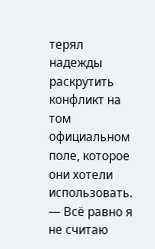терял надежды раскрутить конфликт на том официальном поле, которое они хотели использовать.
— Всё равно я не считаю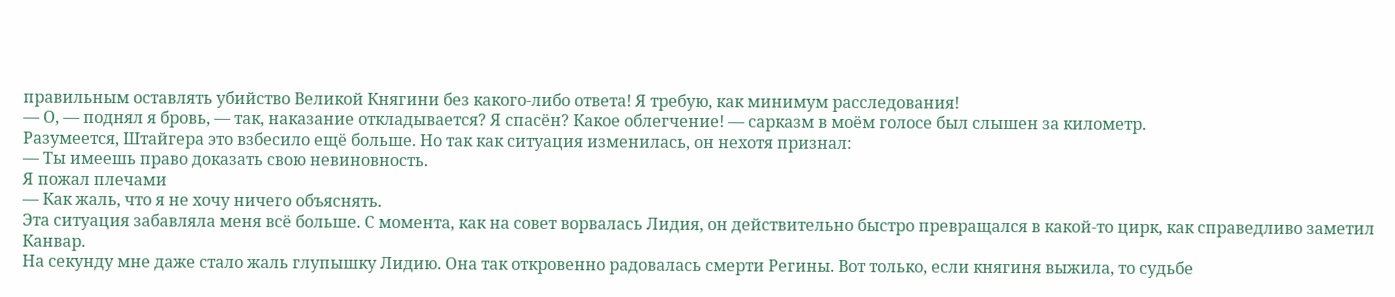правильным оставлять убийство Великой Княгини без какого-либо ответа! Я требую, как минимум расследования!
— О, — поднял я бровь, — так, наказание откладывается? Я спасён? Какое облегчение! — сарказм в моём голосе был слышен за километр.
Разумеется, Штайгера это взбесило ещё больше. Но так как ситуация изменилась, он нехотя признал:
— Ты имеешь право доказать свою невиновность.
Я пожал плечами
— Как жаль, что я не хочу ничего объяснять.
Эта ситуация забавляла меня всё больше. С момента, как на совет ворвалась Лидия, он действительно быстро превращался в какой-то цирк, как справедливо заметил Канвар.
На секунду мне даже стало жаль глупышку Лидию. Она так откровенно радовалась смерти Регины. Вот только, если княгиня выжила, то судьбе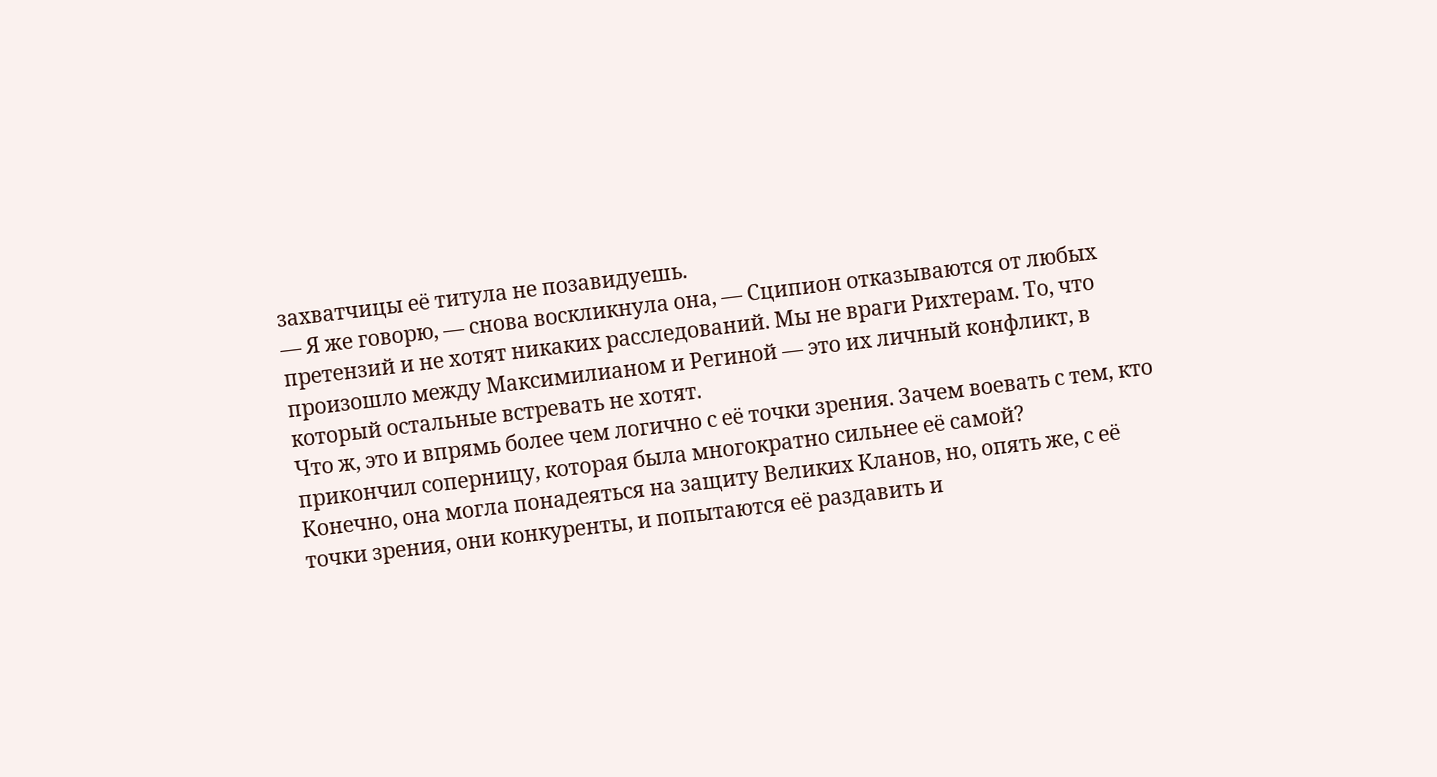захватчицы её титула не позавидуешь.
— Я же говорю, — снова воскликнула она, — Сципион отказываются от любых претензий и не хотят никаких расследований. Мы не враги Рихтерам. То, что произошло между Максимилианом и Региной — это их личный конфликт, в который остальные встревать не хотят.
Что ж, это и впрямь более чем логично с её точки зрения. Зачем воевать с тем, кто прикончил соперницу, которая была многократно сильнее её самой?
Конечно, она могла понадеяться на защиту Великих Кланов, но, опять же, с её точки зрения, они конкуренты, и попытаются её раздавить и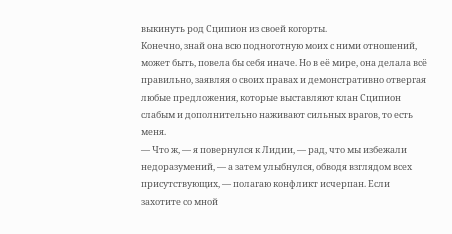выкинуть род Сципион из своей когорты.
Конечно, знай она всю подноготную моих с ними отношений, может быть, повела бы себя иначе. Но в её мире, она делала всё правильно, заявляя о своих правах и демонстративно отвергая любые предложения, которые выставляют клан Сципион слабым и дополнительно наживают сильных врагов, то есть меня.
— Что ж, — я повернулся к Лидии, — рад, что мы избежали недоразумений, — а затем улыбнулся, обводя взглядом всех присутствующих, — полагаю конфликт исчерпан. Если захотите со мной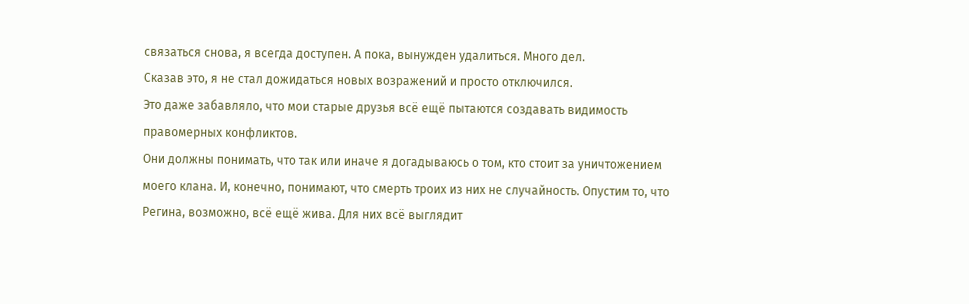связаться снова, я всегда доступен. А пока, вынужден удалиться. Много дел.
Сказав это, я не стал дожидаться новых возражений и просто отключился.
Это даже забавляло, что мои старые друзья всё ещё пытаются создавать видимость правомерных конфликтов.
Они должны понимать, что так или иначе я догадываюсь о том, кто стоит за уничтожением моего клана. И, конечно, понимают, что смерть троих из них не случайность. Опустим то, что Регина, возможно, всё ещё жива. Для них всё выглядит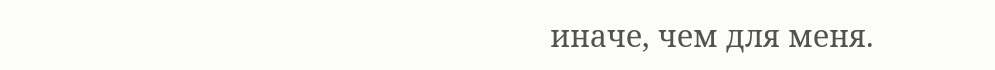иначе, чем для меня.